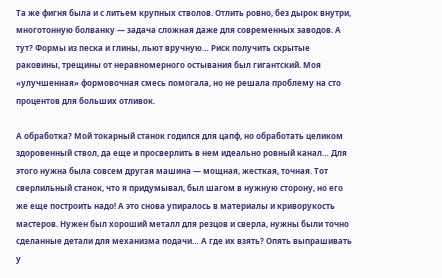Та же фигня была и с литьем крупных стволов. Отлить ровно, без дырок внутри, многотонную болванку — задача сложная даже для современных заводов. А тут? Формы из песка и глины, льют вручную… Риск получить скрытые раковины, трещины от неравномерного остывания был гигантский. Моя «улучшенная» формовочная смесь помогала, но не решала проблему на сто процентов для больших отливок.

А обработка? Мой токарный станок годился для цапф, но обработать целиком здоровенный ствол, да еще и просверлить в нем идеально ровный канал… Для этого нужна была совсем другая машина — мощная, жесткая, точная. Тот сверлильный станок, что я придумывал, был шагом в нужную сторону, но его же еще построить надо! А это снова упиралось в материалы и криворукость мастеров. Нужен был хороший металл для резцов и сверла, нужны были точно сделанные детали для механизма подачи… А где их взять? Опять выпрашивать у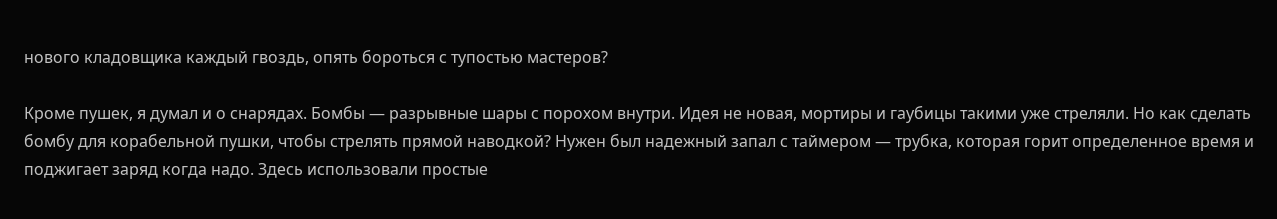нового кладовщика каждый гвоздь, опять бороться с тупостью мастеров?

Кроме пушек, я думал и о снарядах. Бомбы — разрывные шары с порохом внутри. Идея не новая, мортиры и гаубицы такими уже стреляли. Но как сделать бомбу для корабельной пушки, чтобы стрелять прямой наводкой? Нужен был надежный запал с таймером — трубка, которая горит определенное время и поджигает заряд когда надо. Здесь использовали простые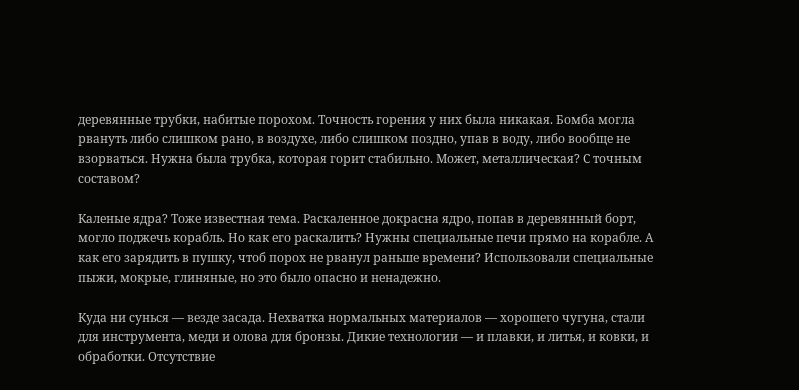деревянные трубки, набитые порохом. Точность горения у них была никакая. Бомба могла рвануть либо слишком рано, в воздухе, либо слишком поздно, упав в воду, либо вообще не взорваться. Нужна была трубка, которая горит стабильно. Может, металлическая? С точным составом?

Каленые ядра? Тоже известная тема. Раскаленное докрасна ядро, попав в деревянный борт, могло поджечь корабль. Но как его раскалить? Нужны специальные печи прямо на корабле. А как его зарядить в пушку, чтоб порох не рванул раньше времени? Использовали специальные пыжи, мокрые, глиняные, но это было опасно и ненадежно.

Куда ни сунься — везде засада. Нехватка нормальных материалов — хорошего чугуна, стали для инструмента, меди и олова для бронзы. Дикие технологии — и плавки, и литья, и ковки, и обработки. Отсутствие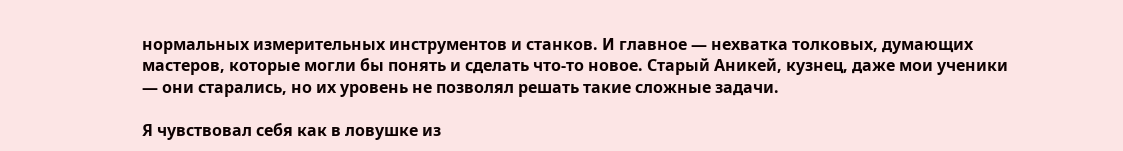нормальных измерительных инструментов и станков. И главное — нехватка толковых, думающих мастеров, которые могли бы понять и сделать что-то новое. Старый Аникей, кузнец, даже мои ученики — они старались, но их уровень не позволял решать такие сложные задачи.

Я чувствовал себя как в ловушке из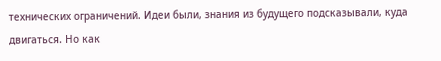технических ограничений. Идеи были, знания из будущего подсказывали, куда двигаться. Но как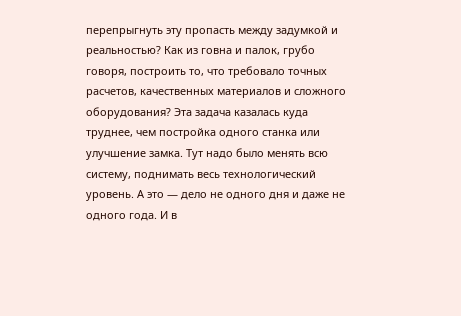перепрыгнуть эту пропасть между задумкой и реальностью? Как из говна и палок, грубо говоря, построить то, что требовало точных расчетов, качественных материалов и сложного оборудования? Эта задача казалась куда труднее, чем постройка одного станка или улучшение замка. Тут надо было менять всю систему, поднимать весь технологический уровень. А это — дело не одного дня и даже не одного года. И в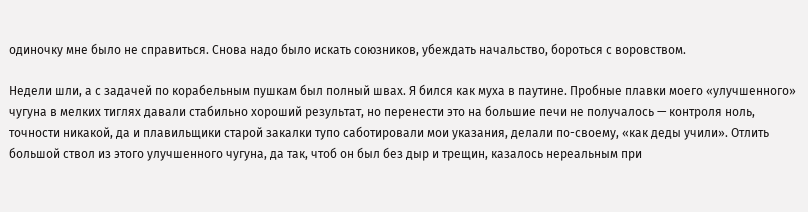одиночку мне было не справиться. Снова надо было искать союзников, убеждать начальство, бороться с воровством.

Недели шли, а с задачей по корабельным пушкам был полный швах. Я бился как муха в паутине. Пробные плавки моего «улучшенного» чугуна в мелких тиглях давали стабильно хороший результат, но перенести это на большие печи не получалось — контроля ноль, точности никакой, да и плавильщики старой закалки тупо саботировали мои указания, делали по-своему, «как деды учили». Отлить большой ствол из этого улучшенного чугуна, да так, чтоб он был без дыр и трещин, казалось нереальным при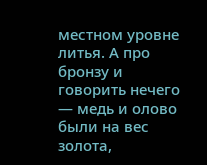местном уровне литья. А про бронзу и говорить нечего — медь и олово были на вес золота,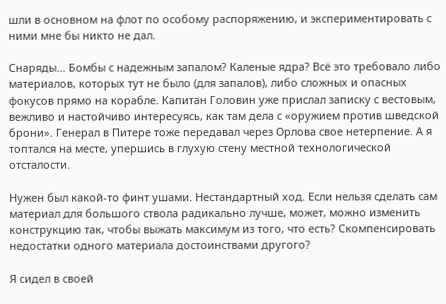шли в основном на флот по особому распоряжению, и экспериментировать с ними мне бы никто не дал.

Снаряды… Бомбы с надежным запалом? Каленые ядра? Всё это требовало либо материалов, которых тут не было (для запалов), либо сложных и опасных фокусов прямо на корабле. Капитан Головин уже прислал записку с вестовым, вежливо и настойчиво интересуясь, как там дела с «оружием против шведской брони». Генерал в Питере тоже передавал через Орлова свое нетерпение. А я топтался на месте, упершись в глухую стену местной технологической отсталости.

Нужен был какой-то финт ушами. Нестандартный ход. Если нельзя сделать сам материал для большого ствола радикально лучше, может, можно изменить конструкцию так, чтобы выжать максимум из того, что есть? Скомпенсировать недостатки одного материала достоинствами другого?

Я сидел в своей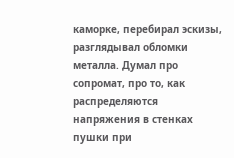каморке, перебирал эскизы, разглядывал обломки металла. Думал про сопромат, про то, как распределяются напряжения в стенках пушки при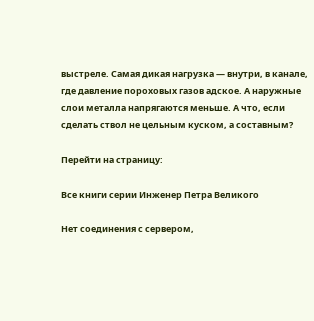выстреле. Самая дикая нагрузка — внутри, в канале, где давление пороховых газов адское. А наружные слои металла напрягаются меньше. А что, если сделать ствол не цельным куском, а составным?

Перейти на страницу:

Все книги серии Инженер Петра Великого

Нет соединения с сервером,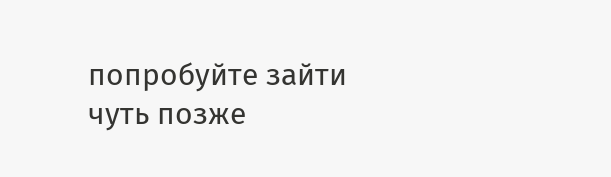попробуйте зайти чуть позже